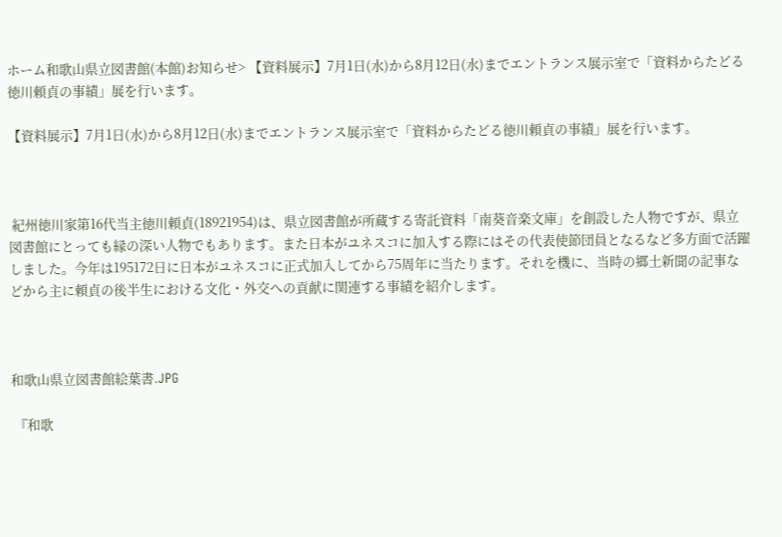ホーム和歌山県立図書館(本館)お知らせ> 【資料展示】7月1日(水)から8月12日(水)までエントランス展示室で「資料からたどる徳川頼貞の事績」展を行います。

【資料展示】7月1日(水)から8月12日(水)までエントランス展示室で「資料からたどる徳川頼貞の事績」展を行います。



 紀州徳川家第16代当主徳川頼貞(18921954)は、県立図書館が所蔵する寄託資料「南葵音楽文庫」を創設した人物ですが、県立図書館にとっても縁の深い人物でもあります。また日本がユネスコに加入する際にはその代表使節団員となるなど多方面で活躍しました。今年は195172日に日本がユネスコに正式加入してから75周年に当たります。それを機に、当時の郷土新聞の記事などから主に頼貞の後半生における文化・外交への貢献に関連する事績を紹介します。



和歌山県立図書館絵葉書.JPG

 『和歌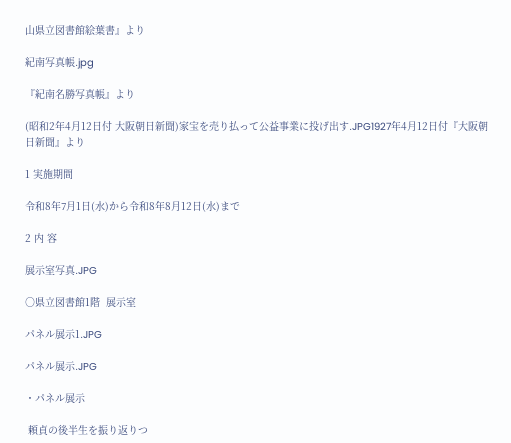山県立図書館絵葉書』より

紀南写真帳.jpg

『紀南名勝写真帳』より

(昭和2年4月12日付 大阪朝日新聞)家宝を売り払って公益事業に投げ出す.JPG1927年4月12日付『大阪朝日新聞』より

1 実施期間

令和8年7月1日(水)から令和8年8月12日(水)まで

2 内 容

展示室写真.JPG

○県立図書館1階  展示室

パネル展示1.JPG

パネル展示.JPG

・パネル展示

 頼貞の後半生を振り返りつ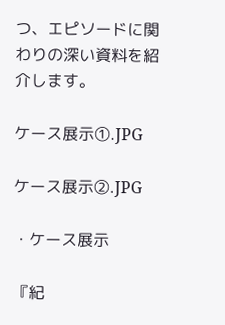つ、エピソードに関わりの深い資料を紹介します。

ケース展示①.JPG

ケース展示②.JPG

・ケース展示

『紀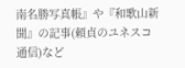南名勝写真帳』や『和歌山新聞』の記事(頼貞のユネスコ通信)など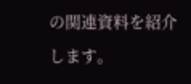の関連資料を紹介します。